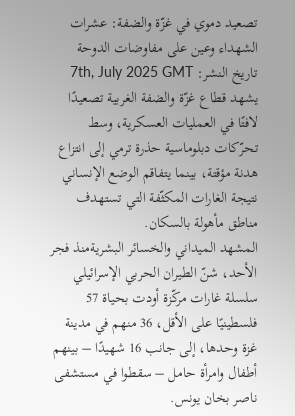تصعيد دموي في غزّة والضفة: عشرات الشهداء وعين على مفاوضات الدوحة
تاريخ النشر: 7th, July 2025 GMT
يشهد قطاع غزّة والضفة الغربية تصعيدًا لافتًا في العمليات العسكرية، وسط تحرّكات دبلوماسية حذرة ترمي إلى انتزاع هدنة مؤقتة، بينما يتفاقم الوضع الإنساني نتيجة الغارات المكثّفة التي تستهدف مناطق مأهولة بالسكان.
المشهد الميداني والخسائر البشريةمنذ فجر الأحد، شنّ الطيران الحربي الإسرائيلي سلسلة غارات مركّزة أودت بحياة 57 فلسطينيًا على الأقل، 36 منهم في مدينة غزة وحدها، إلى جانب 16 شهيدًا – بينهم أطفال وامرأة حامل – سقطوا في مستشفى ناصر بخان يونس.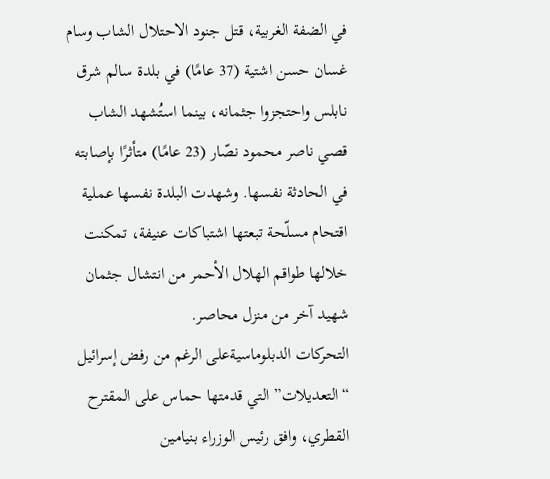في الضفة الغربية، قتل جنود الاحتلال الشاب وسام غسان حسن اشتية (37 عامًا) في بلدة سالم شرق نابلس واحتجزوا جثمانه، بينما استُشهد الشاب قصي ناصر محمود نصّار (23 عامًا) متأثرًا بإصابته في الحادثة نفسها. وشهدت البلدة نفسها عملية اقتحام مسلّحة تبعتها اشتباكات عنيفة، تمكنت خلالها طواقم الهلال الأحمر من انتشال جثمان شهيد آخر من منزل محاصر.
التحركات الدبلوماسيةعلى الرغم من رفض إسرائيل “التعديلات” التي قدمتها حماس على المقترح القطري، وافق رئيس الوزراء بنيامين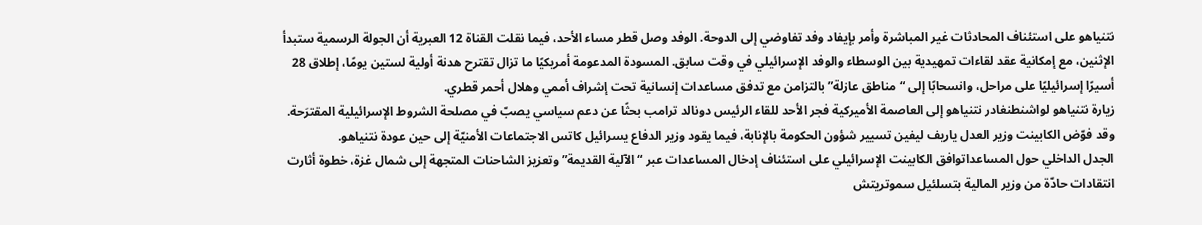نتنياهو على استئناف المحادثات غير المباشرة وأمر بإيفاد وفد تفاوضي إلى الدوحة. الوفد وصل قطر مساء الأحد، فيما نقلت القناة 12 العبرية أن الجولة الرسمية ستبدأ الإثنين، مع إمكانية عقد لقاءات تمهيدية بين الوسطاء والوفد الإسرائيلي في وقت سابق. المسودة المدعومة أمريكيًا ما تزال تقترح هدنة أولية لستين يومًا، إطلاق 28 أسيرًا إسرائيليًا على مراحل، وانسحابًا إلى “مناطق عازلة” بالتزامن مع تدفق مساعدات إنسانية تحت إشراف أممي وهلال أحمر قطري.
زيارة نتنياهو لواشنطنغادر نتنياهو إلى العاصمة الأميركية فجر الأحد للقاء الرئيس دونالد ترامب بحثًا عن دعم سياسي يصبّ في مصلحة الشروط الإسرائيلية المقترَحة. وقد فوّض الكابينت وزير العدل ياريف ليفين تسيير شؤون الحكومة بالإنابة، فيما يقود وزير الدفاع يسرائيل كاتس الاجتماعات الأمنيّة إلى حين عودة نتنياهو.
الجدل الداخلي حول المساعداتوافق الكابينت الإسرائيلي على استئناف إدخال المساعدات عبر “الآلية القديمة” وتعزيز الشاحنات المتجهة إلى شمال غزة، خطوة أثارت انتقادات حادّة من وزير المالية بتسلئيل سموتريتش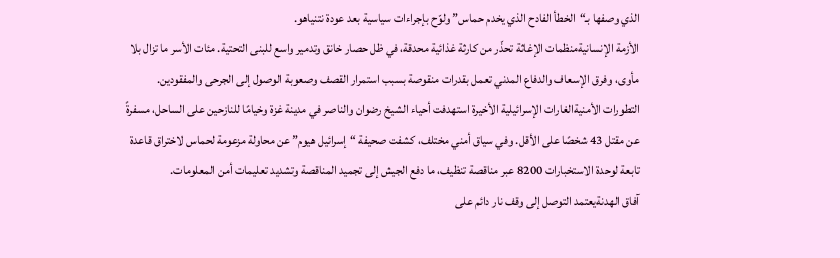الذي وصفها بـ“الخطأ الفادح الذي يخدم حماس” ولوّح بإجراءات سياسية بعد عودة نتنياهو.
الأزمة الإنسانيةمنظمات الإغاثة تحذّر من كارثة غذائية محدقة، في ظل حصار خانق وتدمير واسع للبنى التحتية. مئات الأسر ما تزال بلا مأوى، وفرق الإسعاف والدفاع المدني تعمل بقدرات منقوصة بسبب استمرار القصف وصعوبة الوصول إلى الجرحى والمفقودين.
التطورات الأمنيةالغارات الإسرائيلية الأخيرة استهدفت أحياء الشيخ رضوان والناصر في مدينة غزة وخيامًا للنازحين على الساحل، مسفرةً عن مقتل 43 شخصًا على الأقل. وفي سياق أمني مختلف، كشفت صحيفة “إسرائيل هيوم” عن محاولة مزعومة لحماس لاختراق قاعدة تابعة لوحدة الاستخبارات 8200 عبر مناقصة تنظيف، ما دفع الجيش إلى تجميد المناقصة وتشديد تعليمات أمن المعلومات.
آفاق الهدنةيعتمد التوصل إلى وقف نار دائم على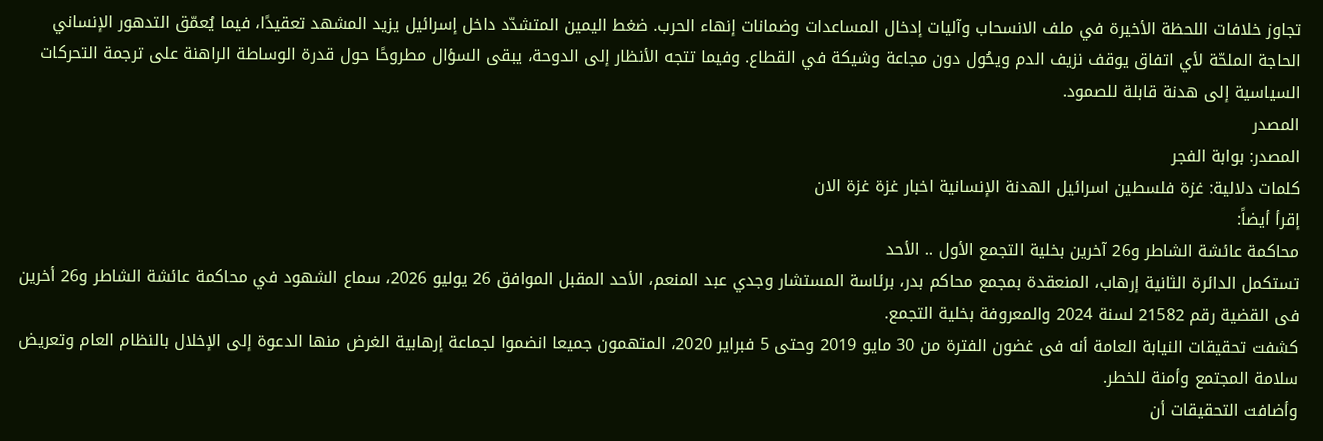تجاوز خلافات اللحظة الأخيرة في ملف الانسحاب وآليات إدخال المساعدات وضمانات إنهاء الحرب. ضغط اليمين المتشدّد داخل إسرائيل يزيد المشهد تعقيدًا، فيما يُعمّق التدهور الإنساني الحاجة الملحّة لأي اتفاق يوقف نزيف الدم ويحُول دون مجاعة وشيكة في القطاع. وفيما تتجه الأنظار إلى الدوحة، يبقى السؤال مطروحًا حول قدرة الوساطة الراهنة على ترجمة التحركات السياسية إلى هدنة قابلة للصمود.
المصدر
المصدر: بوابة الفجر
كلمات دلالية: غزة فلسطين اسرائيل الهدنة الإنسانية اخبار غزة غزة الان
إقرأ أيضاً:
محاكمة عائشة الشاطر و26 آخرين بخلية التجمع الأول .. الأحد
تستكمل الدائرة الثانية إرهاب، المنعقدة بمجمع محاكم بدر، برئاسة المستشار وجدي عبد المنعم، الأحد المقبل الموافق 26 يوليو 2026، سماع الشهود في محاكمة عائشة الشاطر و26 أخرين فى القضية رقم 21582 لسنة 2024 والمعروفة بخلية التجمع.
كشفت تحقيقات النيابة العامة أنه فى غضون الفترة من 30 مايو 2019 وحتى 5 فبراير 2020، المتهمون جميعا انضموا لجماعة إرهابية الغرض منها الدعوة إلى الإخلال بالنظام العام وتعريض سلامة المجتمع وأمنة للخطر.
وأضافت التحقيقات أن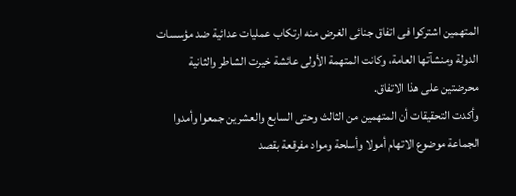المتهمين اشتركوا فى اتفاق جنائى الغرض منه ارتكاب عمليات عدائية ضد مؤسسات الدولة ومنشآتها العامة، وكانت المتهمة الأولى عائشة خيرت الشاطر والثانية محرضتين على هذا الاتفاق.
وأكدت التحقيقات أن المتهمين من الثالث وحتى السابع والعشرين جمعوا وأمدوا الجماعة موضوع الاتهام أمولا وأسلحة ومواد مفرقعة بقصد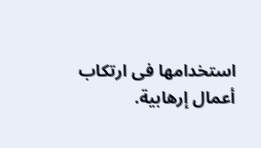استخدامها فى ارتكاب أعمال إرهابية.